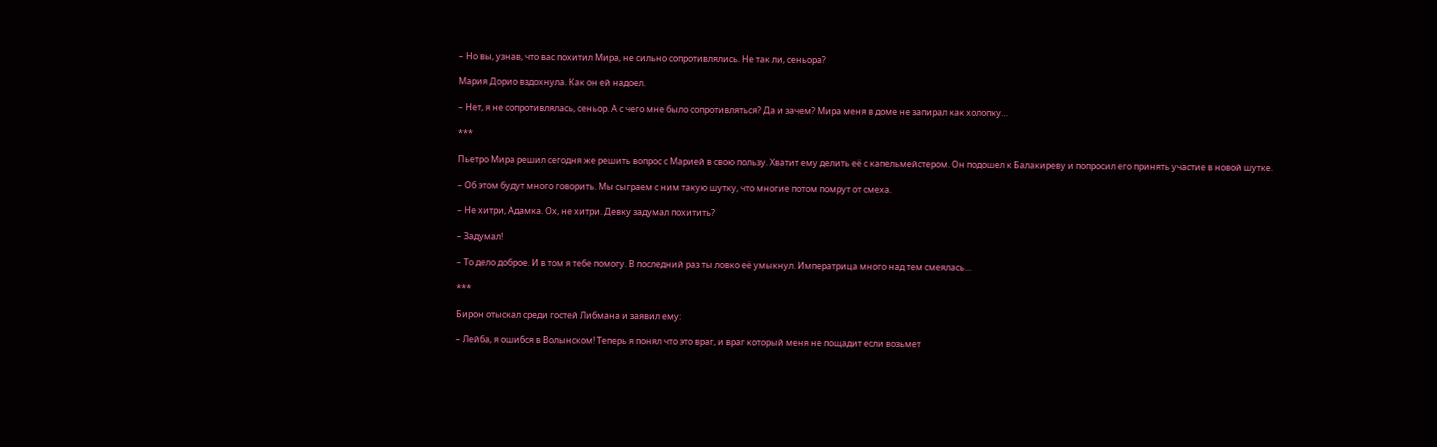– Но вы, узнав, что вас похитил Мира, не сильно сопротивлялись. Не так ли, сеньора?

Мария Дорио вздохнула. Как он ей надоел.

– Нет, я не сопротивлялась, сеньор. А с чего мне было сопротивляться? Да и зачем? Мира меня в доме не запирал как холопку…

***

Пьетро Мира решил сегодня же решить вопрос с Марией в свою пользу. Хватит ему делить её с капельмейстером. Он подошел к Балакиреву и попросил его принять участие в новой шутке.

– Об этом будут много говорить. Мы сыграем с ним такую шутку, что многие потом помрут от смеха.

– Не хитри, Адамка. Ох, не хитри. Девку задумал похитить?

– Задумал!

– То дело доброе. И в том я тебе помогу. В последний раз ты ловко её умыкнул. Императрица много над тем смеялась…

***

Бирон отыскал среди гостей Либмана и заявил ему:

– Лейба, я ошибся в Волынском! Теперь я понял что это враг, и враг который меня не пощадит если возьмет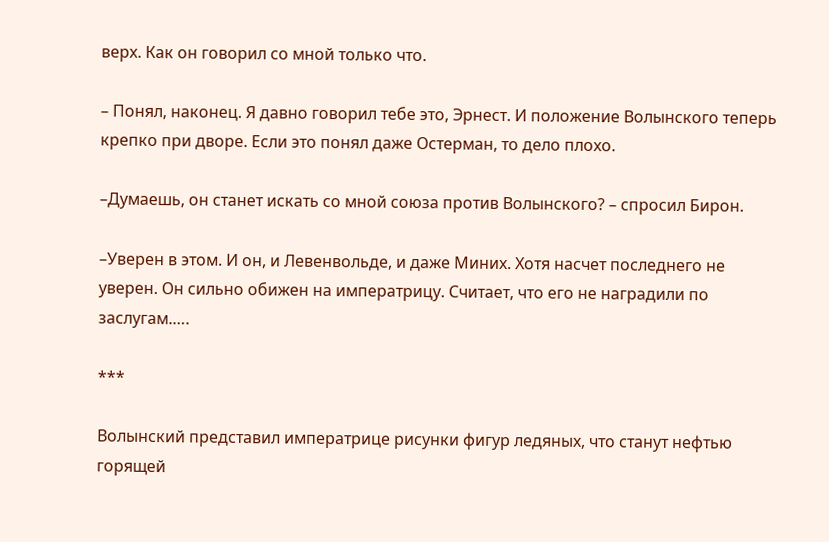верх. Как он говорил со мной только что.

– Понял, наконец. Я давно говорил тебе это, Эрнест. И положение Волынского теперь крепко при дворе. Если это понял даже Остерман, то дело плохо.

–Думаешь, он станет искать со мной союза против Волынского? – спросил Бирон.

–Уверен в этом. И он, и Левенвольде, и даже Миних. Хотя насчет последнего не уверен. Он сильно обижен на императрицу. Считает, что его не наградили по заслугам.….

***

Волынский представил императрице рисунки фигур ледяных, что станут нефтью горящей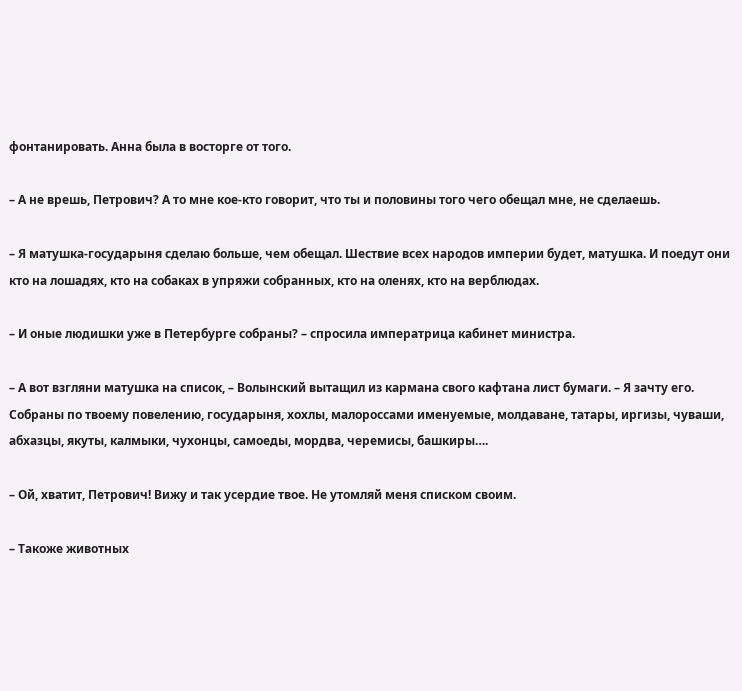фонтанировать. Анна была в восторге от того.

– А не врешь, Петрович? А то мне кое-кто говорит, что ты и половины того чего обещал мне, не сделаешь.

– Я матушка-государыня сделаю больше, чем обещал. Шествие всех народов империи будет, матушка. И поедут они кто на лошадях, кто на собаках в упряжи собранных, кто на оленях, кто на верблюдах.

– И оные людишки уже в Петербурге собраны? – спросила императрица кабинет министра.

– А вот взгляни матушка на список, – Волынский вытащил из кармана свого кафтана лист бумаги. – Я зачту его. Собраны по твоему повелению, государыня, хохлы, малороссами именуемые, молдаване, татары, иргизы, чуваши, абхазцы, якуты, калмыки, чухонцы, самоеды, мордва, черемисы, башкиры….

– Ой, хватит, Петрович! Вижу и так усердие твое. Не утомляй меня списком своим.

– Такоже животных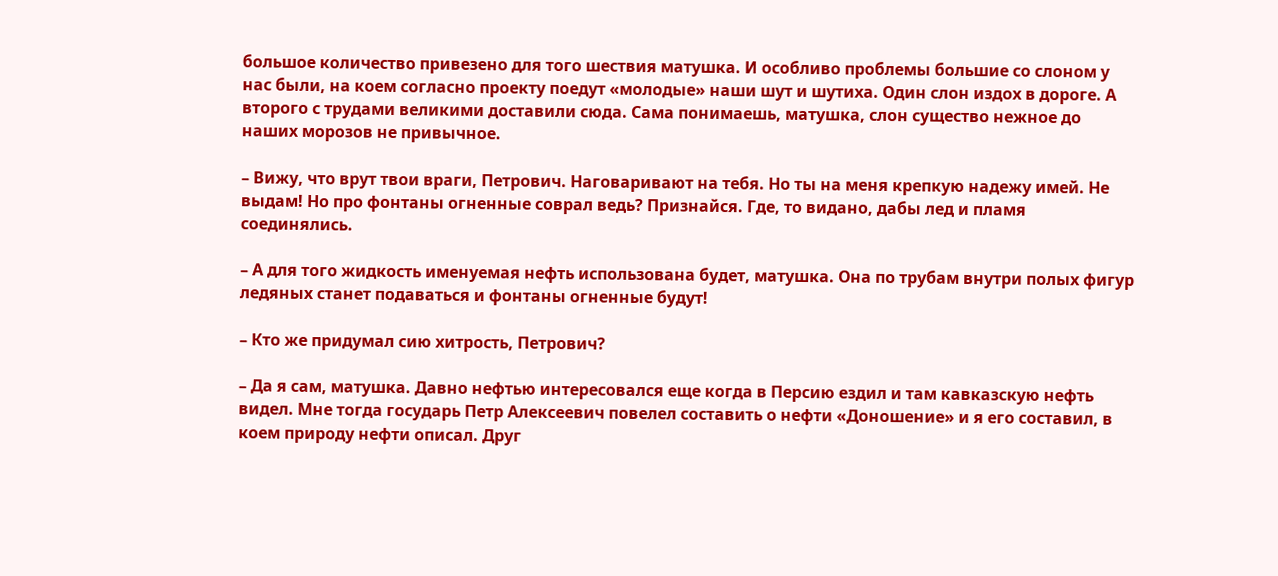большое количество привезено для того шествия матушка. И особливо проблемы большие со слоном у нас были, на коем согласно проекту поедут «молодые» наши шут и шутиха. Один слон издох в дороге. А второго с трудами великими доставили сюда. Сама понимаешь, матушка, слон существо нежное до наших морозов не привычное.

– Вижу, что врут твои враги, Петрович. Наговаривают на тебя. Но ты на меня крепкую надежу имей. Не выдам! Но про фонтаны огненные соврал ведь? Признайся. Где, то видано, дабы лед и пламя соединялись.

– А для того жидкость именуемая нефть использована будет, матушка. Она по трубам внутри полых фигур ледяных станет подаваться и фонтаны огненные будут!

– Кто же придумал сию хитрость, Петрович?

– Да я сам, матушка. Давно нефтью интересовался еще когда в Персию ездил и там кавказскую нефть видел. Мне тогда государь Петр Алексеевич повелел составить о нефти «Доношение» и я его составил, в коем природу нефти описал. Друг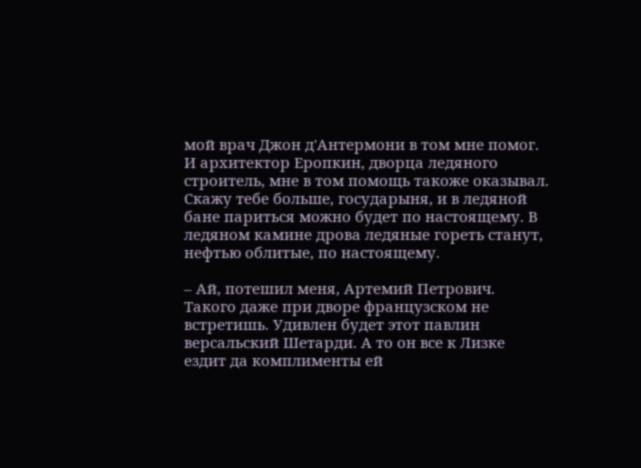мой врач Джон д'Антермони в том мне помог. И архитектор Еропкин, дворца ледяного строитель, мне в том помощь такоже оказывал. Скажу тебе больше, государыня, и в ледяной бане париться можно будет по настоящему. В ледяном камине дрова ледяные гореть станут, нефтью облитые, по настоящему.

– Ай, потешил меня, Артемий Петрович. Такого даже при дворе французском не встретишь. Удивлен будет этот павлин версальский Шетарди. А то он все к Лизке ездит да комплименты ей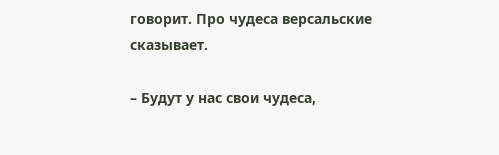говорит. Про чудеса версальские сказывает.

– Будут у нас свои чудеса,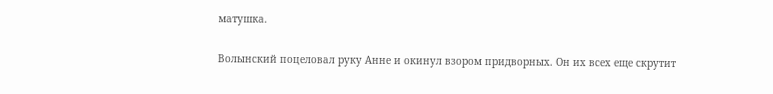матушка.

Волынский поцеловал руку Анне и окинул взором придворных. Он их всех еще скрутит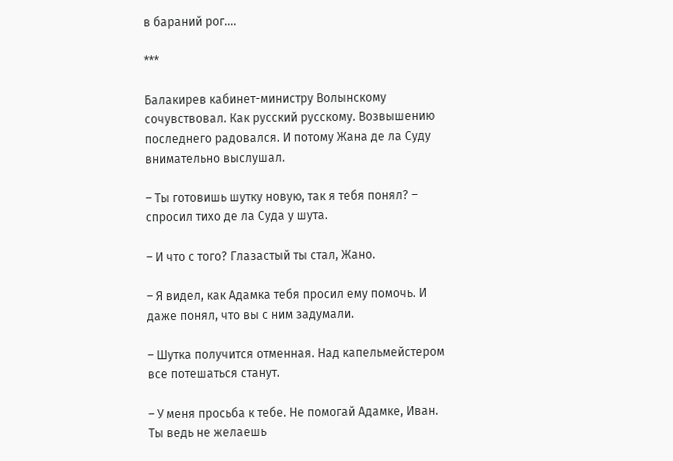в бараний рог….

***

Балакирев кабинет-министру Волынскому сочувствовал. Как русский русскому. Возвышению последнего радовался. И потому Жана де ла Суду внимательно выслушал.

– Ты готовишь шутку новую, так я тебя понял? – спросил тихо де ла Суда у шута.

– И что с того? Глазастый ты стал, Жано.

– Я видел, как Адамка тебя просил ему помочь. И даже понял, что вы с ним задумали.

– Шутка получится отменная. Над капельмейстером все потешаться станут.

– У меня просьба к тебе. Не помогай Адамке, Иван. Ты ведь не желаешь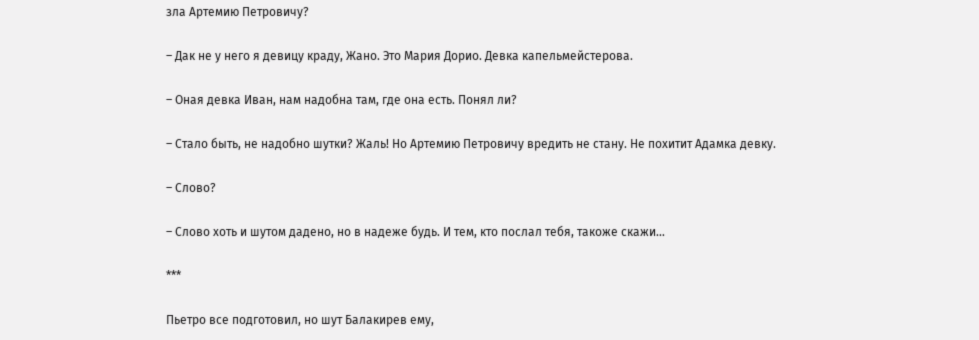зла Артемию Петровичу?

– Дак не у него я девицу краду, Жано. Это Мария Дорио. Девка капельмейстерова.

– Оная девка Иван, нам надобна там, где она есть. Понял ли?

– Стало быть, не надобно шутки? Жаль! Но Артемию Петровичу вредить не стану. Не похитит Адамка девку.

– Слово?

– Слово хоть и шутом дадено, но в надеже будь. И тем, кто послал тебя, такоже скажи…

***

Пьетро все подготовил, но шут Балакирев ему,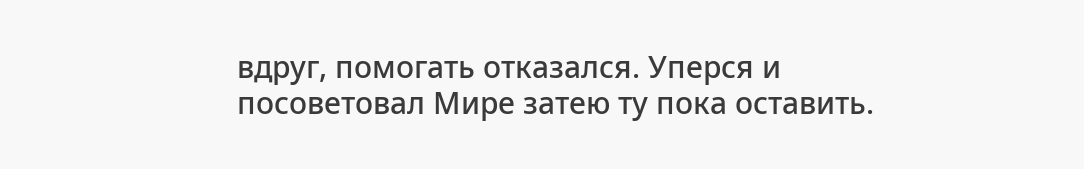вдруг, помогать отказался. Уперся и посоветовал Мире затею ту пока оставить.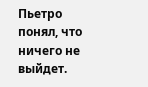Пьетро понял, что ничего не выйдет.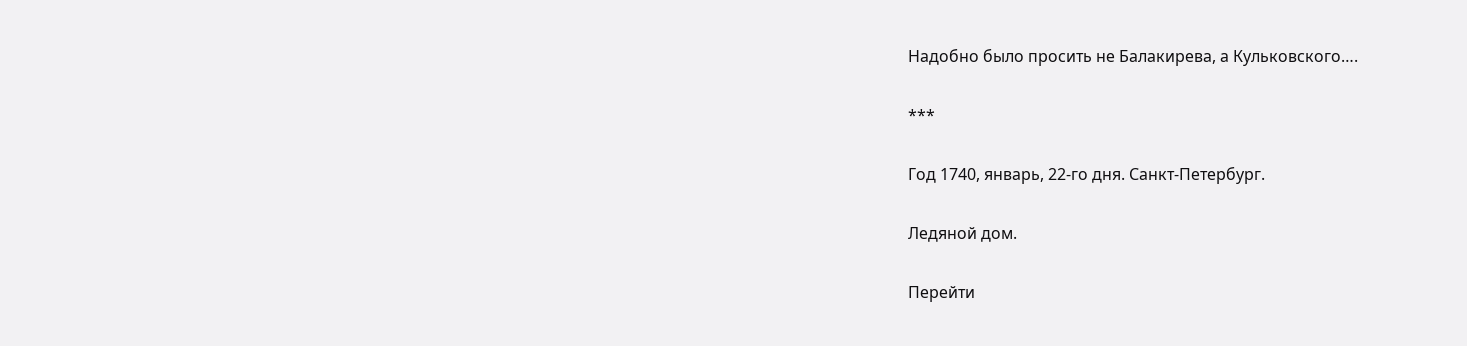Надобно было просить не Балакирева, а Кульковского….

***

Год 1740, январь, 22-го дня. Санкт-Петербург.

Ледяной дом.

Перейти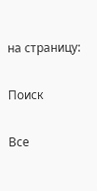на страницу:

Поиск

Все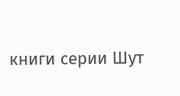книги серии Шут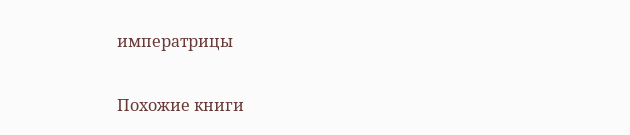императрицы

Похожие книги